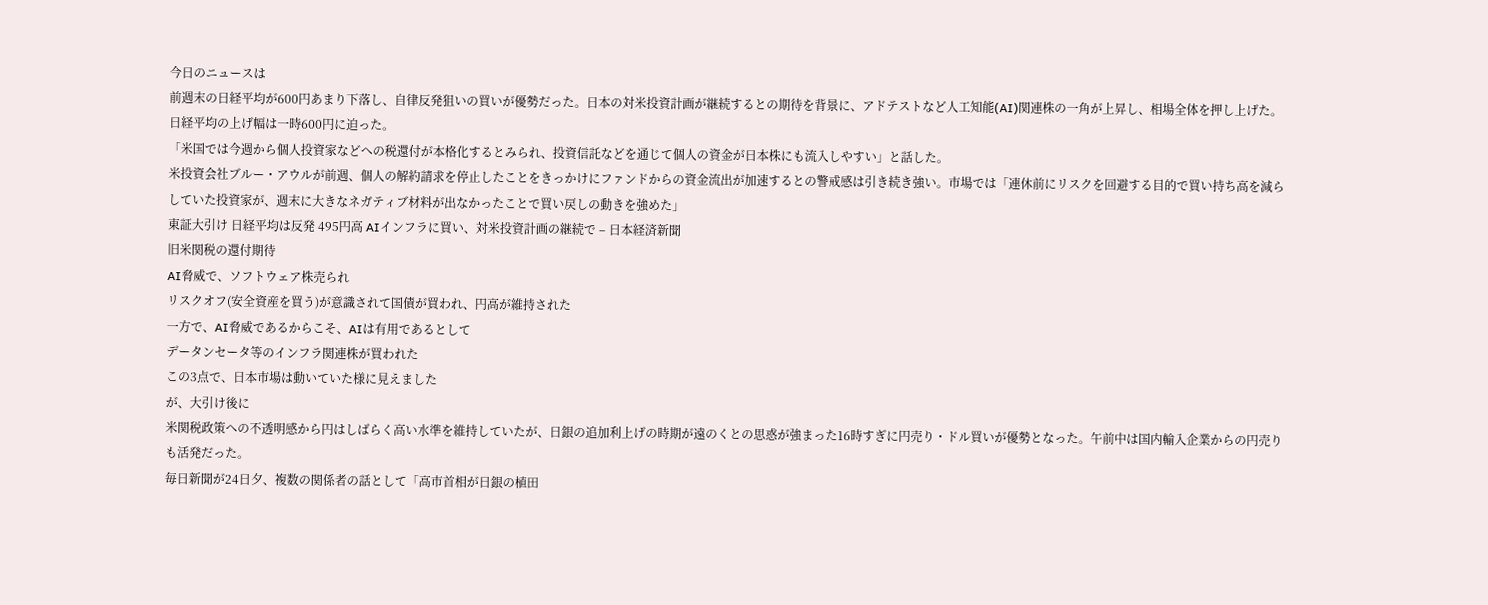今日のニュースは
前週末の日経平均が600円あまり下落し、自律反発狙いの買いが優勢だった。日本の対米投資計画が継続するとの期待を背景に、アドテストなど人工知能(AI)関連株の一角が上昇し、相場全体を押し上げた。日経平均の上げ幅は一時600円に迫った。
「米国では今週から個人投資家などへの税還付が本格化するとみられ、投資信託などを通じて個人の資金が日本株にも流入しやすい」と話した。
米投資会社ブルー・アウルが前週、個人の解約請求を停止したことをきっかけにファンドからの資金流出が加速するとの警戒感は引き続き強い。市場では「連休前にリスクを回避する目的で買い持ち高を減らしていた投資家が、週末に大きなネガティブ材料が出なかったことで買い戻しの動きを強めた」
東証大引け 日経平均は反発 495円高 AIインフラに買い、対米投資計画の継続で – 日本経済新聞
旧米関税の還付期待
AI脅威で、ソフトウェア株売られ
リスクオフ(安全資産を買う)が意識されて国債が買われ、円高が維持された
一方で、AI脅威であるからこそ、AIは有用であるとして
データンセータ等のインフラ関連株が買われた
この3点で、日本市場は動いていた様に見えました
が、大引け後に
米関税政策への不透明感から円はしばらく高い水準を維持していたが、日銀の追加利上げの時期が遠のくとの思惑が強まった16時すぎに円売り・ドル買いが優勢となった。午前中は国内輸入企業からの円売りも活発だった。
毎日新聞が24日夕、複数の関係者の話として「高市首相が日銀の植田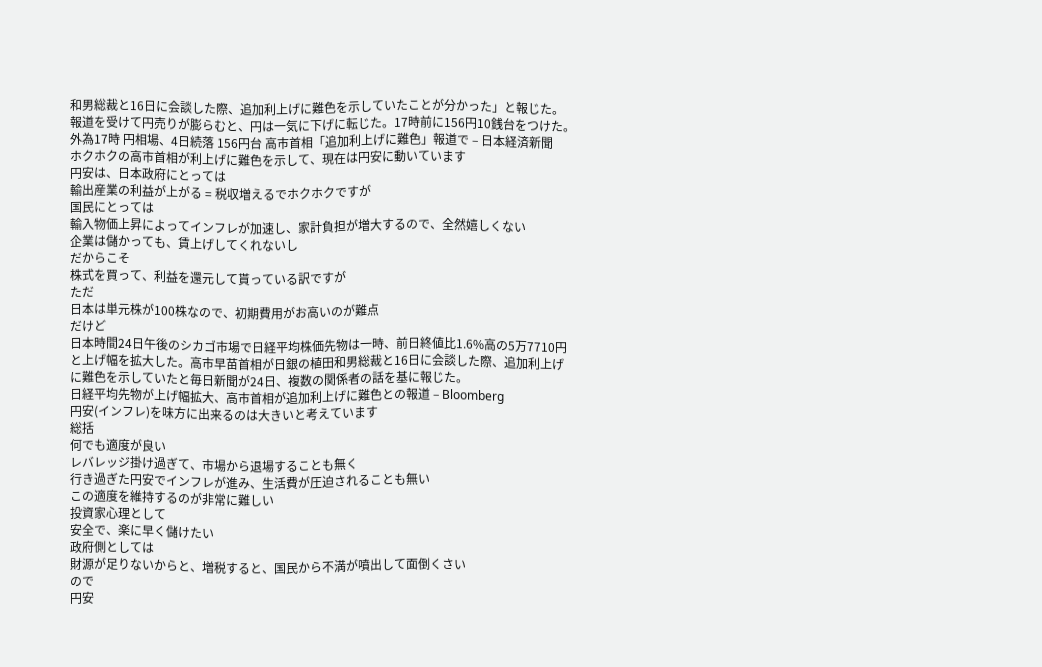和男総裁と16日に会談した際、追加利上げに難色を示していたことが分かった」と報じた。報道を受けて円売りが膨らむと、円は一気に下げに転じた。17時前に156円10銭台をつけた。
外為17時 円相場、4日続落 156円台 高市首相「追加利上げに難色」報道で – 日本経済新聞
ホクホクの高市首相が利上げに難色を示して、現在は円安に動いています
円安は、日本政府にとっては
輸出産業の利益が上がる = 税収増えるでホクホクですが
国民にとっては
輸入物価上昇によってインフレが加速し、家計負担が増大するので、全然嬉しくない
企業は儲かっても、賃上げしてくれないし
だからこそ
株式を買って、利益を還元して貰っている訳ですが
ただ
日本は単元株が100株なので、初期費用がお高いのが難点
だけど
日本時間24日午後のシカゴ市場で日経平均株価先物は一時、前日終値比1.6%高の5万7710円と上げ幅を拡大した。高市早苗首相が日銀の植田和男総裁と16日に会談した際、追加利上げに難色を示していたと毎日新聞が24日、複数の関係者の話を基に報じた。
日経平均先物が上げ幅拡大、高市首相が追加利上げに難色との報道 – Bloomberg
円安(インフレ)を味方に出来るのは大きいと考えています
総括
何でも適度が良い
レバレッジ掛け過ぎて、市場から退場することも無く
行き過ぎた円安でインフレが進み、生活費が圧迫されることも無い
この適度を維持するのが非常に難しい
投資家心理として
安全で、楽に早く儲けたい
政府側としては
財源が足りないからと、増税すると、国民から不満が噴出して面倒くさい
ので
円安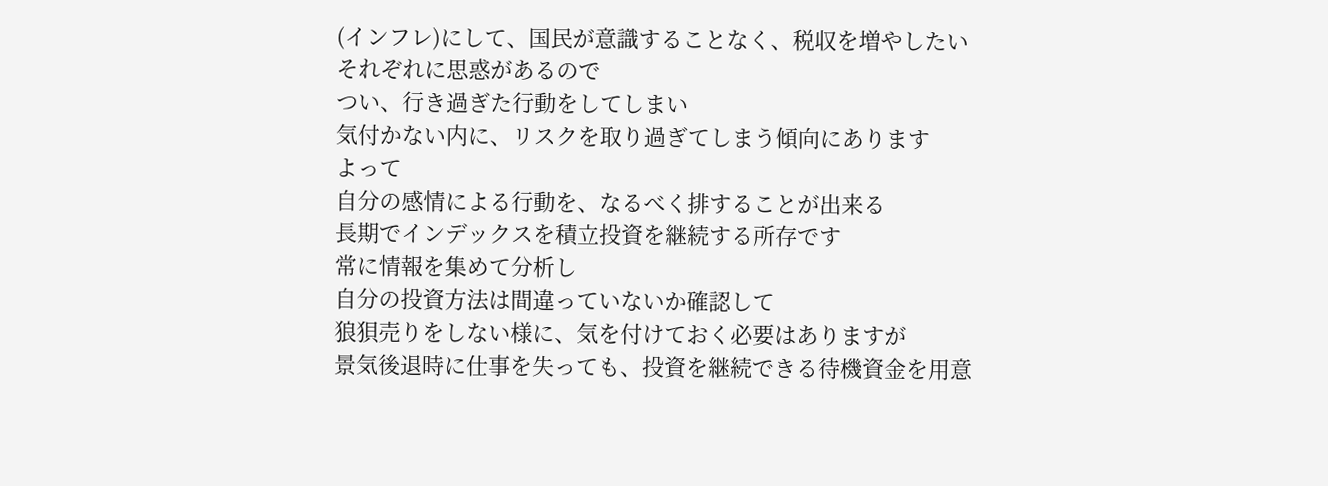(インフレ)にして、国民が意識することなく、税収を増やしたい
それぞれに思惑があるので
つい、行き過ぎた行動をしてしまい
気付かない内に、リスクを取り過ぎてしまう傾向にあります
よって
自分の感情による行動を、なるべく排することが出来る
長期でインデックスを積立投資を継続する所存です
常に情報を集めて分析し
自分の投資方法は間違っていないか確認して
狼狽売りをしない様に、気を付けておく必要はありますが
景気後退時に仕事を失っても、投資を継続できる待機資金を用意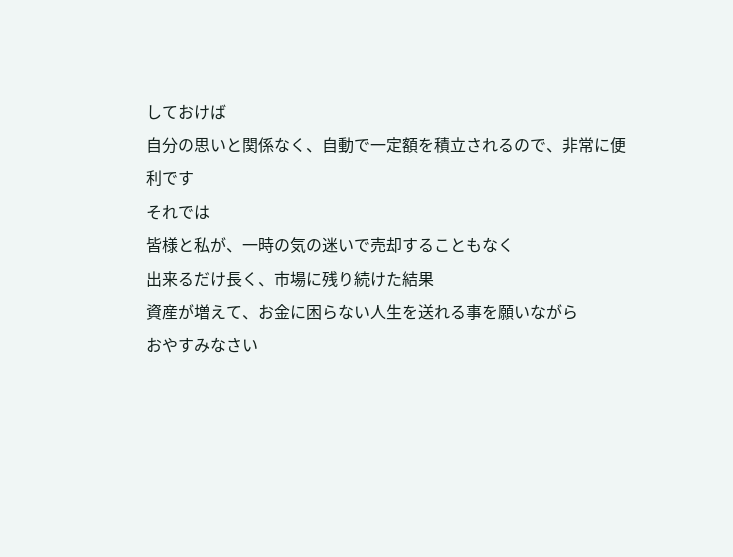しておけば
自分の思いと関係なく、自動で一定額を積立されるので、非常に便利です
それでは
皆様と私が、一時の気の迷いで売却することもなく
出来るだけ長く、市場に残り続けた結果
資産が増えて、お金に困らない人生を送れる事を願いながら
おやすみなさい